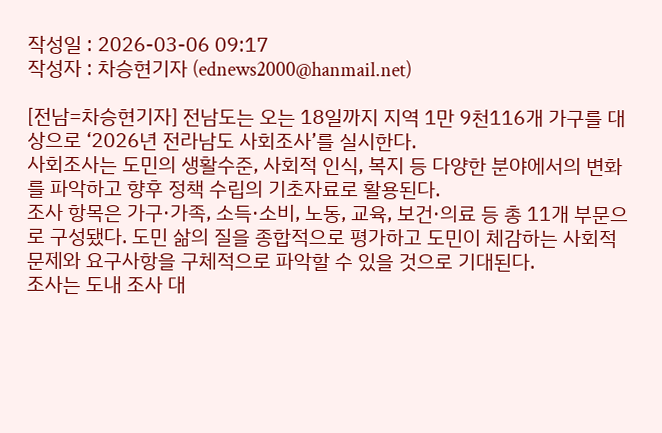작성일 : 2026-03-06 09:17
작성자 : 차승현기자 (ednews2000@hanmail.net)

[전남=차승현기자] 전남도는 오는 18일까지 지역 1만 9천116개 가구를 대상으로 ‘2026년 전라남도 사회조사’를 실시한다.
사회조사는 도민의 생활수준, 사회적 인식, 복지 등 다양한 분야에서의 변화를 파악하고 향후 정책 수립의 기초자료로 활용된다.
조사 항목은 가구·가족, 소득·소비, 노동, 교육, 보건·의료 등 총 11개 부문으로 구성됐다. 도민 삶의 질을 종합적으로 평가하고 도민이 체감하는 사회적 문제와 요구사항을 구체적으로 파악할 수 있을 것으로 기대된다.
조사는 도내 조사 대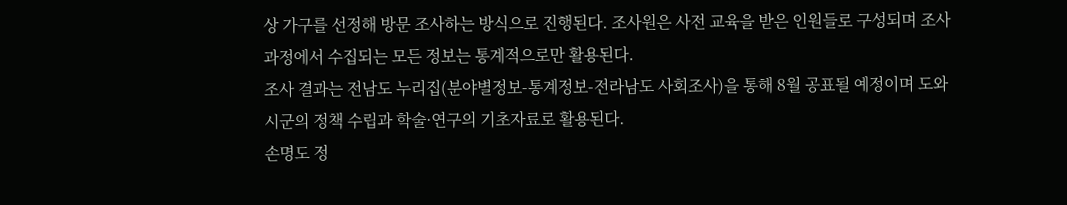상 가구를 선정해 방문 조사하는 방식으로 진행된다. 조사원은 사전 교육을 받은 인원들로 구성되며 조사 과정에서 수집되는 모든 정보는 통계적으로만 활용된다.
조사 결과는 전남도 누리집(분야별정보-통계정보-전라남도 사회조사)을 통해 8월 공표될 예정이며 도와 시군의 정책 수립과 학술·연구의 기초자료로 활용된다.
손명도 정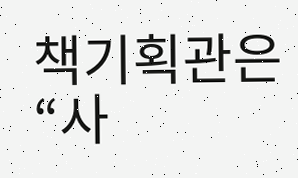책기획관은 “사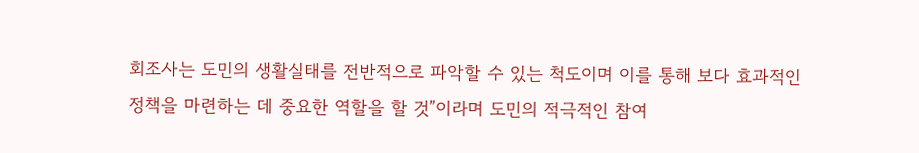회조사는 도민의 생활실태를 전반적으로 파악할 수 있는 척도이며 이를 통해 보다 효과적인 정책을 마련하는 데 중요한 역할을 할 것”이라며 도민의 적극적인 참여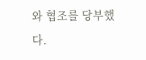와 협조를 당부했다.